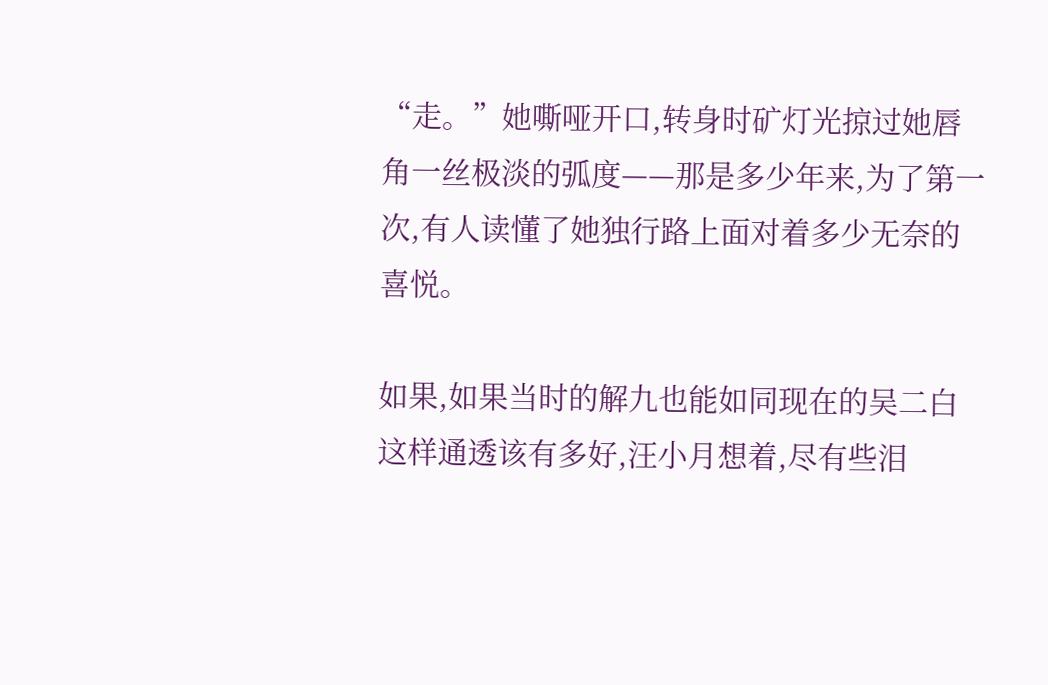“走。”她嘶哑开口,转身时矿灯光掠过她唇角一丝极淡的弧度——那是多少年来,为了第一次,有人读懂了她独行路上面对着多少无奈的喜悦。

如果,如果当时的解九也能如同现在的吴二白这样通透该有多好,汪小月想着,尽有些泪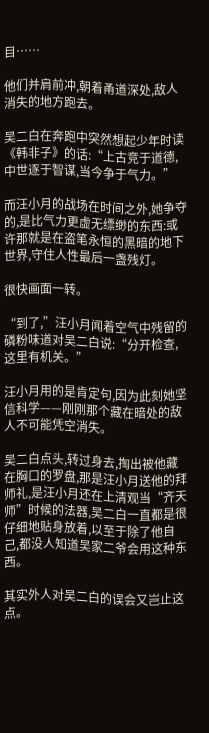目……

他们并肩前冲,朝着甬道深处,敌人消失的地方跑去。

吴二白在奔跑中突然想起少年时读《韩非子》的话:“上古竞于道德,中世逐于智谋,当今争于气力。”

而汪小月的战场在时间之外,她争夺的,是比气力更虚无缥缈的东西:或许那就是在盗笔永恒的黑暗的地下世界,守住人性最后一盏残灯。

很快画面一转。

“到了,”汪小月闻着空气中残留的磷粉味道对吴二白说:“分开检查,这里有机关。”

汪小月用的是肯定句,因为此刻她坚信科学——刚刚那个藏在暗处的敌人不可能凭空消失。

吴二白点头,转过身去,掏出被他藏在胸口的罗盘,那是汪小月送他的拜师礼,是汪小月还在上清观当“齐天师”时候的法器,吴二白一直都是很仔细地贴身放着,以至于除了他自己,都没人知道吴家二爷会用这种东西。

其实外人对吴二白的误会又岂止这点。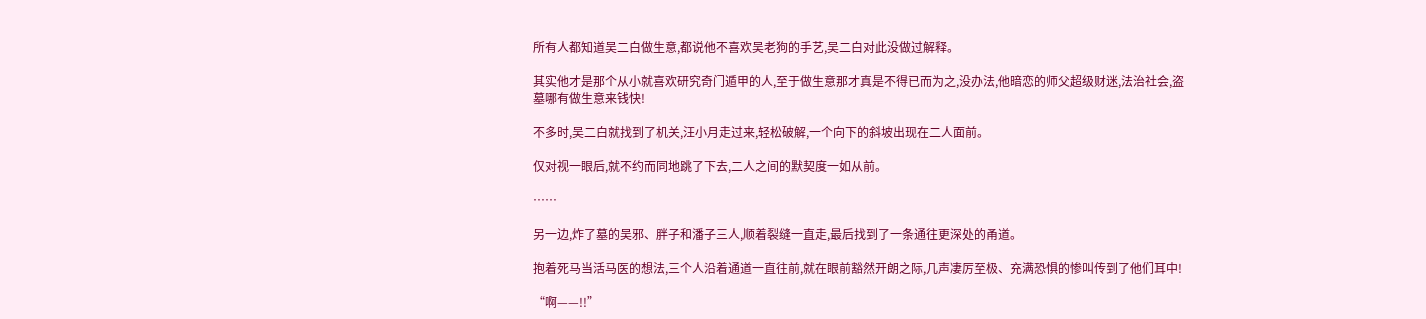所有人都知道吴二白做生意,都说他不喜欢吴老狗的手艺,吴二白对此没做过解释。

其实他才是那个从小就喜欢研究奇门遁甲的人,至于做生意那才真是不得已而为之,没办法,他暗恋的师父超级财迷,法治社会,盗墓哪有做生意来钱快!

不多时,吴二白就找到了机关,汪小月走过来,轻松破解,一个向下的斜坡出现在二人面前。

仅对视一眼后,就不约而同地跳了下去,二人之间的默契度一如从前。

……

另一边,炸了墓的吴邪、胖子和潘子三人,顺着裂缝一直走,最后找到了一条通往更深处的甬道。

抱着死马当活马医的想法,三个人沿着通道一直往前,就在眼前豁然开朗之际,几声凄厉至极、充满恐惧的惨叫传到了他们耳中!

“啊——!!”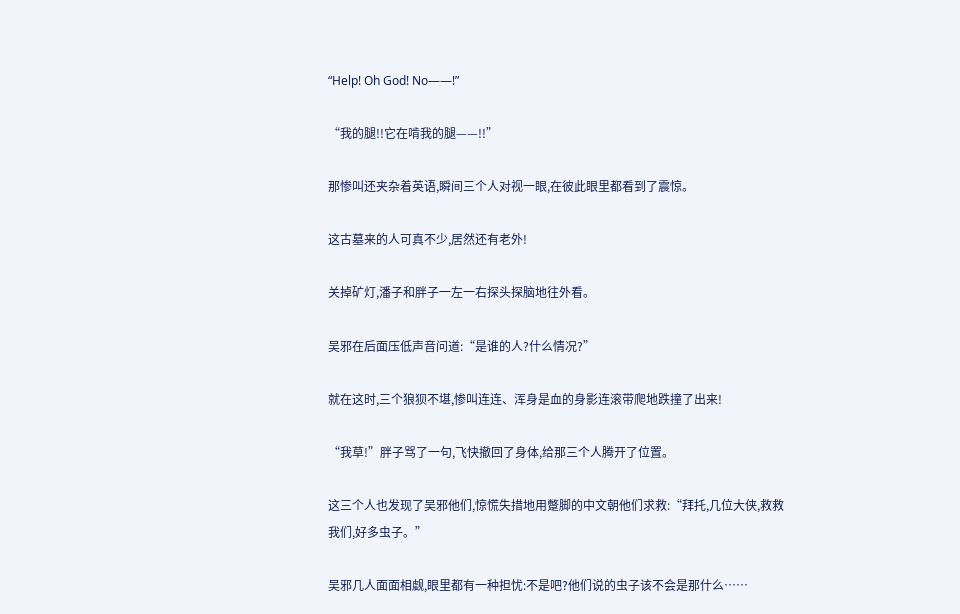“Help! Oh God! No——!”

“我的腿!!它在啃我的腿——!!”

那惨叫还夹杂着英语,瞬间三个人对视一眼,在彼此眼里都看到了震惊。

这古墓来的人可真不少,居然还有老外!

关掉矿灯,潘子和胖子一左一右探头探脑地往外看。

吴邪在后面压低声音问道:“是谁的人?什么情况?”

就在这时,三个狼狈不堪,惨叫连连、浑身是血的身影连滚带爬地跌撞了出来!

“我草!”胖子骂了一句,飞快撤回了身体,给那三个人腾开了位置。

这三个人也发现了吴邪他们,惊慌失措地用蹩脚的中文朝他们求救:“拜托,几位大侠,救救我们,好多虫子。”

吴邪几人面面相觑,眼里都有一种担忧:不是吧?他们说的虫子该不会是那什么……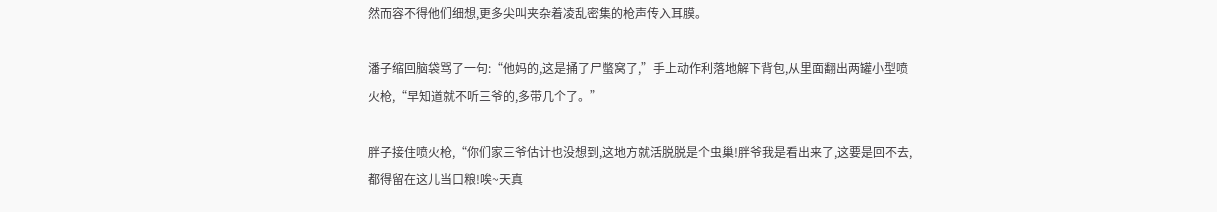然而容不得他们细想,更多尖叫夹杂着凌乱密集的枪声传入耳膜。

潘子缩回脑袋骂了一句:“他妈的,这是捅了尸蟞窝了,”手上动作利落地解下背包,从里面翻出两罐小型喷火枪,“早知道就不听三爷的,多带几个了。”

胖子接住喷火枪,“你们家三爷估计也没想到,这地方就活脱脱是个虫巢!胖爷我是看出来了,这要是回不去,都得留在这儿当口粮!唉~天真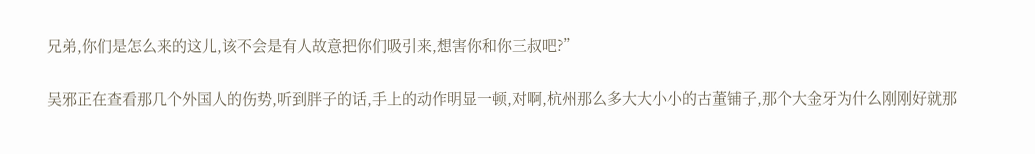兄弟,你们是怎么来的这儿,该不会是有人故意把你们吸引来,想害你和你三叔吧?”

吴邪正在查看那几个外国人的伤势,听到胖子的话,手上的动作明显一顿,对啊,杭州那么多大大小小的古董铺子,那个大金牙为什么刚刚好就那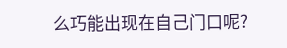么巧能出现在自己门口呢?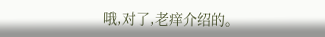哦,对了,老痒介绍的。